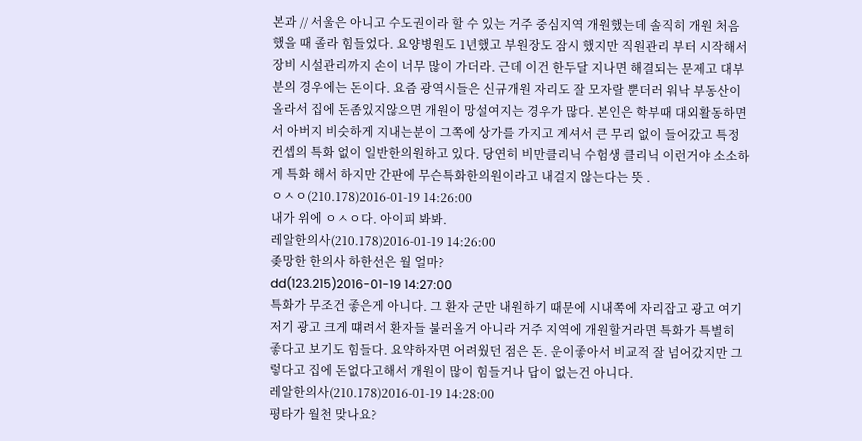본과 // 서울은 아니고 수도권이라 할 수 있는 거주 중심지역 개원했는데 솔직히 개원 처음했을 때 졸라 힘들었다. 요양병원도 1년했고 부원장도 잠시 했지만 직원관리 부터 시작해서 장비 시설관리까지 손이 너무 많이 가더라. 근데 이건 한두달 지나면 해결되는 문제고 대부분의 경우에는 돈이다. 요즘 광역시들은 신규개원 자리도 잘 모자랄 뿐더러 워낙 부동산이 올라서 집에 돈좀있지않으면 개원이 망설여지는 경우가 많다. 본인은 학부때 대외활동하면서 아버지 비슷하게 지내는분이 그쪽에 상가를 가지고 계셔서 큰 무리 없이 들어갔고 특정 컨셉의 특화 없이 일반한의원하고 있다. 당연히 비만클리닉 수험생 클리닉 이런거야 소소하게 특화 해서 하지만 간판에 무슨특화한의원이라고 내걸지 않는다는 뜻 .
ㅇㅅㅇ(210.178)2016-01-19 14:26:00
내가 위에 ㅇㅅㅇ다. 아이피 봐봐.
레알한의사(210.178)2016-01-19 14:26:00
좆망한 한의사 하한선은 월 얼마?
dd(123.215)2016-01-19 14:27:00
특화가 무조건 좋은게 아니다. 그 환자 군만 내원하기 때문에 시내쪽에 자리잡고 광고 여기저기 광고 크게 떄려서 환자들 불러올거 아니라 거주 지역에 개원할거라면 특화가 특별히 좋다고 보기도 힘들다. 요약하자면 어려웠던 점은 돈. 운이좋아서 비교적 잘 넘어갔지만 그렇다고 집에 돈없다고해서 개원이 많이 힘들거나 답이 없는건 아니다.
레알한의사(210.178)2016-01-19 14:28:00
평타가 월천 맞나요?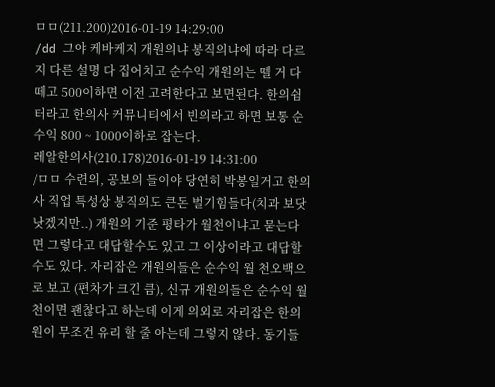ㅁㅁ(211.200)2016-01-19 14:29:00
/dd 그야 케바케지 개원의냐 봉직의냐에 따라 다르지 다른 설명 다 집어치고 순수익 개원의는 뗄 거 다 떼고 500이하면 이전 고려한다고 보면된다. 한의쉼터라고 한의사 커뮤니티에서 빈의라고 하면 보통 순수익 800 ~ 1000이하로 잡는다.
레알한의사(210.178)2016-01-19 14:31:00
/ㅁㅁ 수련의, 공보의 들이야 당연히 박봉일거고 한의사 직업 특성상 봉직의도 큰돈 벌기힘들다(치과 보닷 낫겠지만..) 개원의 기준 평타가 월천이냐고 묻는다면 그렇다고 대답할수도 있고 그 이상이라고 대답할 수도 있다. 자리잡은 개원의들은 순수익 월 천오백으로 보고 (편차가 크긴 큼), 신규 개원의들은 순수익 월천이면 괜찮다고 하는데 이게 의외로 자리잡은 한의원이 무조건 유리 할 줄 아는데 그렇지 않다. 동기들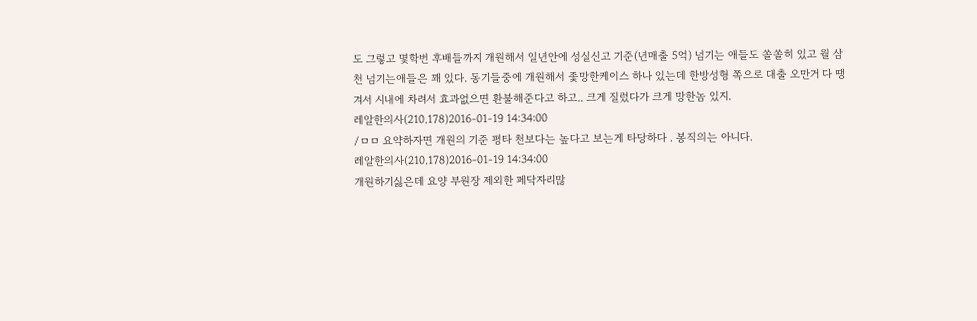도 그렇고 몇학번 후배들까지 개원해서 일년안에 성실신고 기준(년매출 5억) 넘기는 애들도 쏠쏠히 있고 월 삼천 넘기는애들은 꽤 있다. 동기들중에 개원해서 좇망한케이스 하나 있는데 한방성형 쪽으로 대출 오만거 다 땡겨서 시내에 차려서 효과없으면 환불해준다고 하고.. 크게 질렀다가 크게 망한놈 있지.
레알한의사(210.178)2016-01-19 14:34:00
/ㅁㅁ 요약하자면 개원의 기준 평타 천보다는 높다고 보는게 타당하다 . 봉직의는 아니다.
레알한의사(210.178)2016-01-19 14:34:00
개원하기싫은데 요양 부원장 제외한 페닥자리많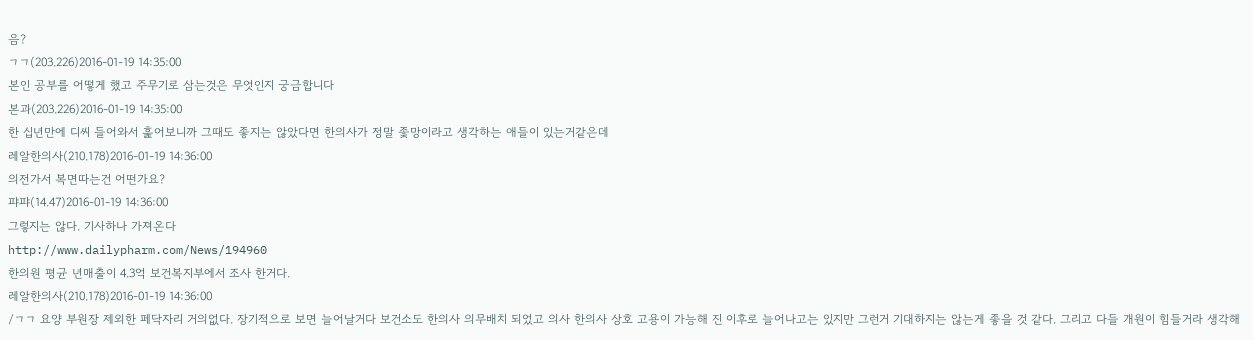음?
ㄱㄱ(203.226)2016-01-19 14:35:00
본인 공부를 어떻게 했고 주무기로 삼는것은 무엇인지 궁금합니다
본과(203.226)2016-01-19 14:35:00
한 십년만에 디씨 들어와서 훑어보니까 그때도 좋지는 않았다면 한의사가 정말 좇망이라고 생각하는 애들이 있는거같은데
레알한의사(210.178)2016-01-19 14:36:00
의전가서 복면따는건 어떤가요?
퍄퍄(14.47)2016-01-19 14:36:00
그렇지는 않다. 기사하나 가져온다
http://www.dailypharm.com/News/194960
한의원 평균 년매출이 4.3억 보건복지부에서 조사 한거다.
레알한의사(210.178)2016-01-19 14:36:00
/ㄱㄱ 요양 부원장 제외한 페닥자리 거의없다. 장기적으로 보면 늘어날거다 보건소도 한의사 의무배치 되었고 의사 한의사 상호 고용이 가능해 진 이후로 늘어나고는 있지만 그런거 기대하지는 않는게 좋을 것 같다. 그리고 다들 개원이 힘들거라 생각해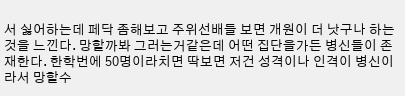서 싫어하는데 페닥 좀해보고 주위선배들 보면 개원이 더 낫구나 하는것을 느낀다. 망할까봐 그러는거같은데 어떤 집단을가든 병신들이 존재한다. 한학번에 50명이라치면 딱보면 저건 성격이나 인격이 병신이라서 망할수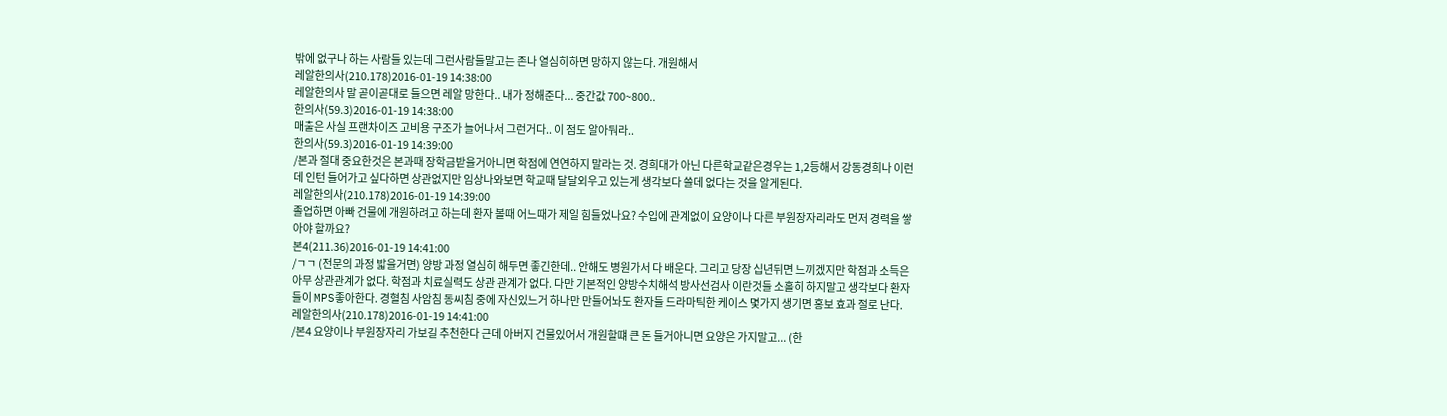밖에 없구나 하는 사람들 있는데 그런사람들말고는 존나 열심히하면 망하지 않는다. 개원해서
레알한의사(210.178)2016-01-19 14:38:00
레알한의사 말 곧이곧대로 들으면 레알 망한다.. 내가 정해준다... 중간값 700~800..
한의사(59.3)2016-01-19 14:38:00
매출은 사실 프랜차이즈 고비용 구조가 늘어나서 그런거다.. 이 점도 알아둬라..
한의사(59.3)2016-01-19 14:39:00
/본과 절대 중요한것은 본과때 장학금받을거아니면 학점에 연연하지 말라는 것. 경희대가 아닌 다른학교같은경우는 1,2등해서 강동경희나 이런데 인턴 들어가고 싶다하면 상관없지만 임상나와보면 학교때 달달외우고 있는게 생각보다 쓸데 없다는 것을 알게된다.
레알한의사(210.178)2016-01-19 14:39:00
졸업하면 아빠 건물에 개원하려고 하는데 환자 볼때 어느때가 제일 힘들었나요? 수입에 관계없이 요양이나 다른 부원장자리라도 먼저 경력을 쌓아야 할까요?
본4(211.36)2016-01-19 14:41:00
/ㄱㄱ (전문의 과정 밟을거면) 양방 과정 열심히 해두면 좋긴한데.. 안해도 병원가서 다 배운다. 그리고 당장 십년뒤면 느끼겠지만 학점과 소득은 아무 상관관계가 없다. 학점과 치료실력도 상관 관계가 없다. 다만 기본적인 양방수치해석 방사선검사 이란것들 소홀히 하지말고 생각보다 환자들이 MPS좋아한다. 경혈침 사암침 동씨침 중에 자신있느거 하나만 만들어놔도 환자들 드라마틱한 케이스 몇가지 생기면 홍보 효과 절로 난다.
레알한의사(210.178)2016-01-19 14:41:00
/본4 요양이나 부원장자리 가보길 추천한다 근데 아버지 건물있어서 개원할떄 큰 돈 들거아니면 요양은 가지말고... (한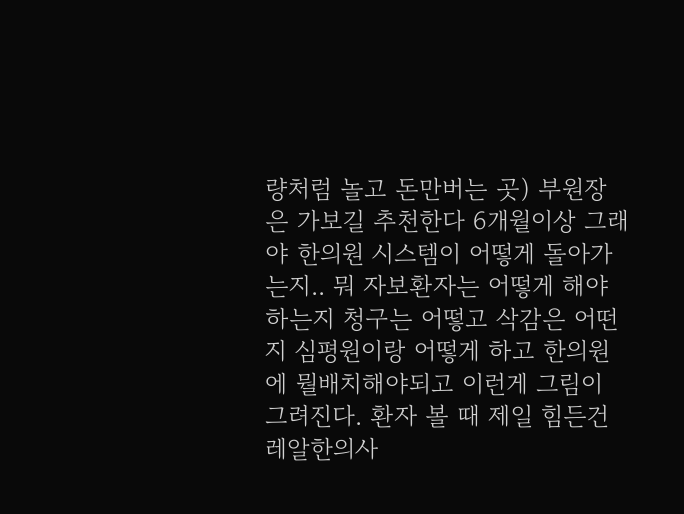량처럼 놀고 돈만버는 곳) 부원장은 가보길 추천한다 6개월이상 그래야 한의원 시스템이 어떻게 돌아가는지.. 뭐 자보환자는 어떻게 해야하는지 청구는 어떻고 삭감은 어떤지 심평원이랑 어떻게 하고 한의원에 뭘배치해야되고 이런게 그림이 그려진다. 환자 볼 때 제일 힘든건
레알한의사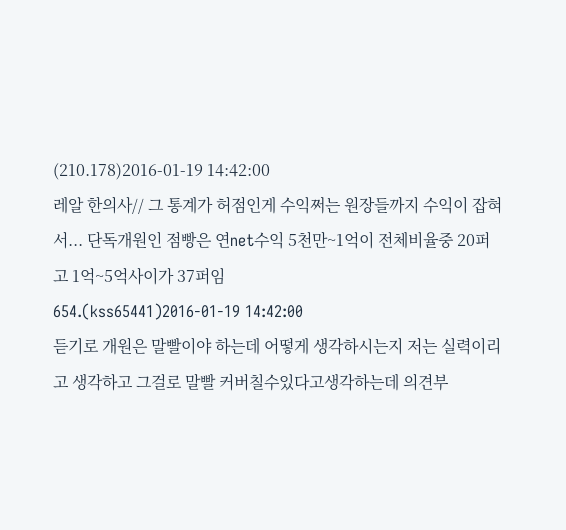(210.178)2016-01-19 14:42:00
레알 한의사// 그 통계가 허점인게 수익쩌는 원장들까지 수익이 잡혀서... 단독개원인 점빵은 연net수익 5천만~1억이 전체비율중 20퍼고 1억~5억사이가 37퍼임
654.(kss65441)2016-01-19 14:42:00
듣기로 개원은 말빨이야 하는데 어떻게 생각하시는지 저는 실력이리고 생각하고 그걸로 말빨 커버칠수있다고생각하는데 의견부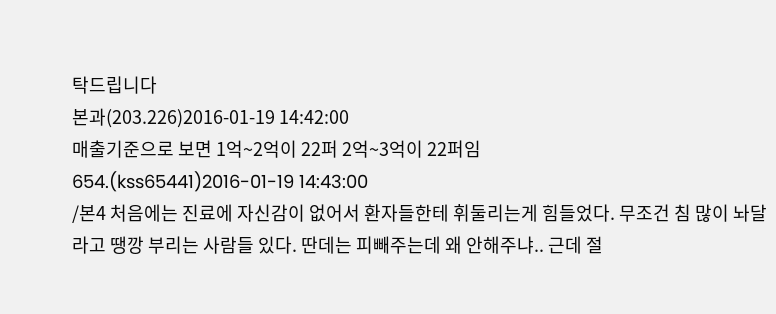탁드립니다
본과(203.226)2016-01-19 14:42:00
매출기준으로 보면 1억~2억이 22퍼 2억~3억이 22퍼임
654.(kss65441)2016-01-19 14:43:00
/본4 처음에는 진료에 자신감이 없어서 환자들한테 휘둘리는게 힘들었다. 무조건 침 많이 놔달라고 땡깡 부리는 사람들 있다. 딴데는 피빼주는데 왜 안해주냐.. 근데 절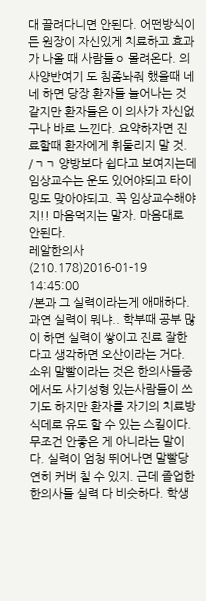대 끌려다니면 안된다. 어떤방식이든 원장이 자신있게 치료하고 효과가 나올 때 사람들ㅇ 몰려온다. 의사양반여기 도 침좀놔줘 했을때 네네 하면 당장 환자들 늘어나는 것같지만 환자들은 이 의사가 자신없구나 바로 느낀다. 요약하자면 진료할때 환자에게 휘둘리지 말 것.
/ㄱㄱ 양방보다 쉽다고 보여지는데 임상교수는 운도 있어야되고 타이밍도 맞아야되고. 꼭 임상교수해야지!! 마음먹지는 말자. 마음대로 안된다.
레알한의사(210.178)2016-01-19 14:45:00
/본과 그 실력이라는게 애매하다. 과연 실력이 뭐냐.. 학부때 공부 많이 하면 실력이 쌓이고 진료 잘한다고 생각하면 오산이라는 거다. 소위 말빨이라는 것은 한의사들중에서도 사기성형 있는사람들이 쓰기도 하지만 환자를 자기의 치료방식데로 유도 할 수 있는 스킬이다. 무조건 안좋은 게 아니라는 말이다. 실력이 엄청 뛰어나면 말빨당연히 커버 칠 수 있지. 근데 졸업한 한의사들 실력 다 비슷하다. 학생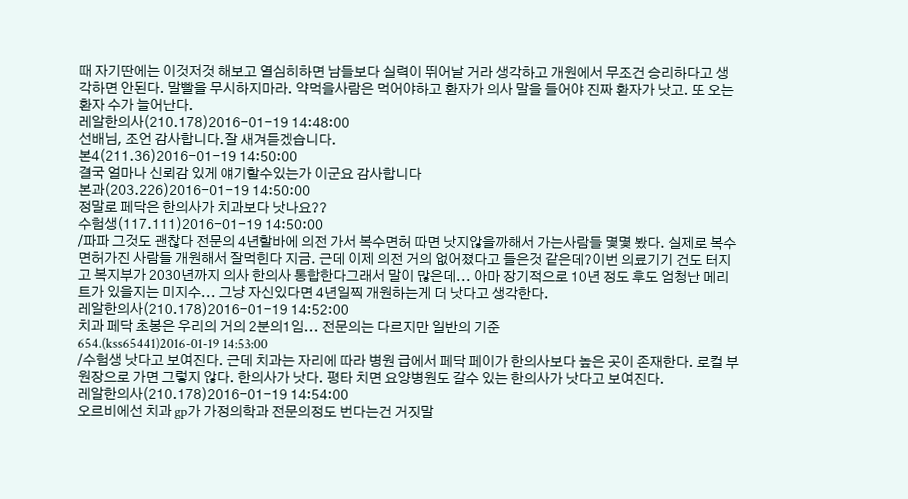때 자기딴에는 이것저것 해보고 열심히하면 남들보다 실력이 뛰어날 거라 생각하고 개원에서 무조건 승리하다고 생각하면 안된다. 말빨을 무시하지마라. 약먹을사람은 먹어야하고 환자가 의사 말을 들어야 진짜 환자가 낫고. 또 오는 환자 수가 늘어난다.
레알한의사(210.178)2016-01-19 14:48:00
선배님, 조언 감사합니다.잘 새겨듣겠습니다.
본4(211.36)2016-01-19 14:50:00
결국 얼마나 신뢰감 있게 얘기할수있는가 이군요 감사합니다
본과(203.226)2016-01-19 14:50:00
정말로 페닥은 한의사가 치과보다 낫나요??
수험생(117.111)2016-01-19 14:50:00
/파파 그것도 괜찮다 전문의 4년할바에 의전 가서 복수면허 따면 낫지않을까해서 가는사람들 몇몇 봤다. 실제로 복수면허가진 사람들 개원해서 잘먹힌다 지금. 근데 이제 의전 거의 없어졌다고 들은것 같은데?이번 의료기기 건도 터지고 복지부가 2030년까지 의사 한의사 통합한다그래서 말이 많은데... 아마 장기적으로 10년 정도 후도 엄청난 메리트가 있을지는 미지수... 그냥 자신있다면 4년일찍 개원하는게 더 낫다고 생각한다.
레알한의사(210.178)2016-01-19 14:52:00
치과 페닥 초봉은 우리의 거의 2분의1임... 전문의는 다르지만 일반의 기준
654.(kss65441)2016-01-19 14:53:00
/수험생 낫다고 보여진다. 근데 치과는 자리에 따라 병원 급에서 페닥 페이가 한의사보다 높은 곳이 존재한다. 로컬 부원장으로 가면 그렇지 않다. 한의사가 낫다. 평타 치면 요양병원도 갈수 있는 한의사가 낫다고 보여진다.
레알한의사(210.178)2016-01-19 14:54:00
오르비에선 치과 gp가 가정의학과 전문의정도 번다는건 거짓말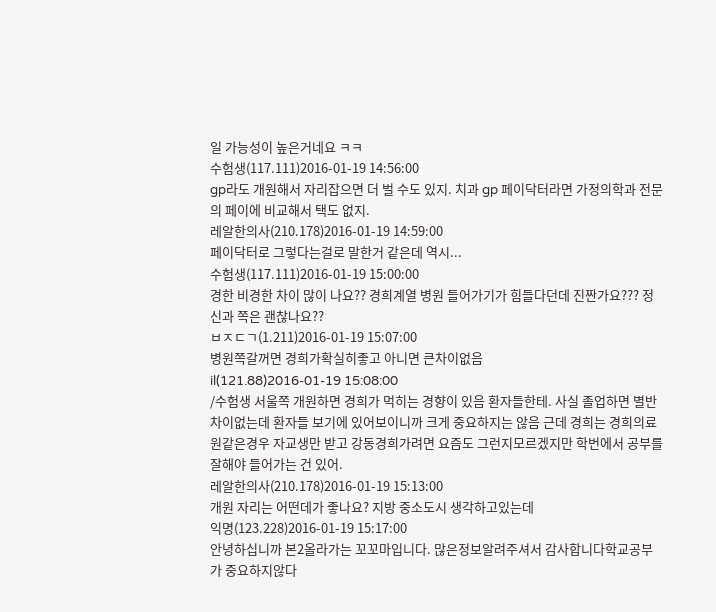일 가능성이 높은거네요 ㅋㅋ
수험생(117.111)2016-01-19 14:56:00
gp라도 개원해서 자리잡으면 더 벌 수도 있지. 치과 gp 페이닥터라면 가정의학과 전문의 페이에 비교해서 택도 없지.
레알한의사(210.178)2016-01-19 14:59:00
페이닥터로 그렇다는걸로 말한거 같은데 역시...
수험생(117.111)2016-01-19 15:00:00
경한 비경한 차이 많이 나요?? 경희계열 병원 들어가기가 힘들다던데 진짠가요??? 정신과 쪽은 괜찮나요??
ㅂㅈㄷㄱ(1.211)2016-01-19 15:07:00
병원쪽갈꺼면 경희가확실히좋고 아니면 큰차이없음
il(121.88)2016-01-19 15:08:00
/수험생 서울쪽 개원하면 경희가 먹히는 경향이 있음 환자들한테. 사실 졸업하면 별반차이없는데 환자들 보기에 있어보이니까 크게 중요하지는 않음 근데 경희는 경희의료원같은경우 자교생만 받고 강동경희가려면 요즘도 그런지모르겠지만 학번에서 공부를 잘해야 들어가는 건 있어.
레알한의사(210.178)2016-01-19 15:13:00
개원 자리는 어떤데가 좋나요? 지방 중소도시 생각하고있는데
익명(123.228)2016-01-19 15:17:00
안녕하십니까 본2올라가는 꼬꼬마입니다. 많은정보알려주셔서 감사합니다학교공부가 중요하지않다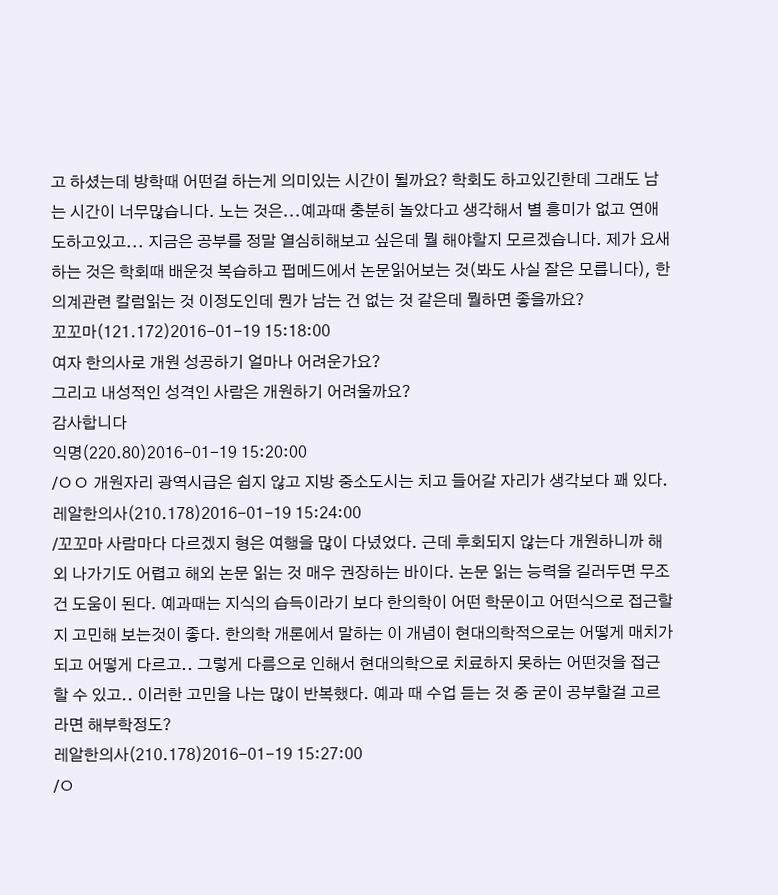고 하셨는데 방학때 어떤걸 하는게 의미있는 시간이 될까요? 학회도 하고있긴한데 그래도 남는 시간이 너무많습니다. 노는 것은...예과때 충분히 놀았다고 생각해서 별 흥미가 없고 연애도하고있고... 지금은 공부를 정말 열심히해보고 싶은데 뭘 해야할지 모르겠습니다. 제가 요새하는 것은 학회때 배운것 복습하고 펍메드에서 논문읽어보는 것(봐도 사실 잘은 모릅니다), 한의계관련 칼럼읽는 것 이정도인데 뭔가 남는 건 없는 것 같은데 뭘하면 좋을까요?
꼬꼬마(121.172)2016-01-19 15:18:00
여자 한의사로 개원 성공하기 얼마나 어려운가요?
그리고 내성적인 성격인 사람은 개원하기 어려울까요?
감사합니다
익명(220.80)2016-01-19 15:20:00
/ㅇㅇ 개원자리 광역시급은 쉽지 않고 지방 중소도시는 치고 들어갈 자리가 생각보다 꽤 있다.
레알한의사(210.178)2016-01-19 15:24:00
/꼬꼬마 사람마다 다르겠지 형은 여행을 많이 다녔었다. 근데 후회되지 않는다 개원하니까 해외 나가기도 어렵고 해외 논문 읽는 것 매우 권장하는 바이다. 논문 읽는 능력을 길러두면 무조건 도움이 된다. 예과때는 지식의 습득이라기 보다 한의학이 어떤 학문이고 어떤식으로 접근할지 고민해 보는것이 좋다. 한의학 개론에서 말하는 이 개념이 현대의학적으로는 어떻게 매치가 되고 어떻게 다르고.. 그렇게 다름으로 인해서 현대의학으로 치료하지 못하는 어떤것을 접근 할 수 있고.. 이러한 고민을 나는 많이 반복했다. 예과 때 수업 듣는 것 중 굳이 공부할걸 고르라면 해부학정도?
레알한의사(210.178)2016-01-19 15:27:00
/ㅇ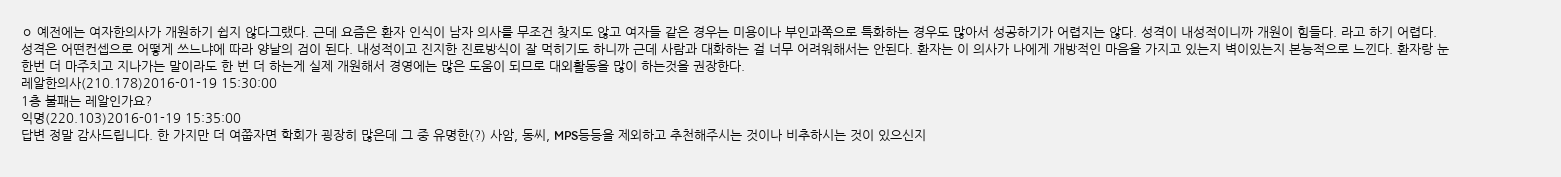ㅇ 예전에는 여자한의사가 개원하기 쉽지 않다그랬다. 근데 요즘은 환자 인식이 남자 의사를 무조건 찾지도 않고 여자들 같은 경우는 미용이나 부인과쪽으로 특화하는 경우도 많아서 성공하기가 어렵지는 않다. 성격이 내성적이니까 개원이 힘들다. 라고 하기 어렵다. 성격은 어떤컨셉으로 어떻게 쓰느냐에 따라 양날의 검이 된다. 내성적이고 진지한 진료방식이 잘 먹히기도 하니까 근데 사람과 대화하는 걸 너무 어려워해서는 안된다. 환자는 이 의사가 나에게 개방적인 마음을 가지고 있는지 벽이있는지 본능적으로 느낀다. 환자랑 눈 한번 더 마주치고 지나가는 말이라도 한 번 더 하는게 실제 개원해서 경영에는 많은 도움이 되므로 대외활동을 많이 하는것을 권장한다.
레알한의사(210.178)2016-01-19 15:30:00
1층 불패는 레알인가요?
익명(220.103)2016-01-19 15:35:00
답변 정말 감사드립니다. 한 가지만 더 여쭙자면 학회가 굉장히 많은데 그 중 유명한(?) 사암, 동씨, MPS등등을 제외하고 추천해주시는 것이나 비추하시는 것이 있으신지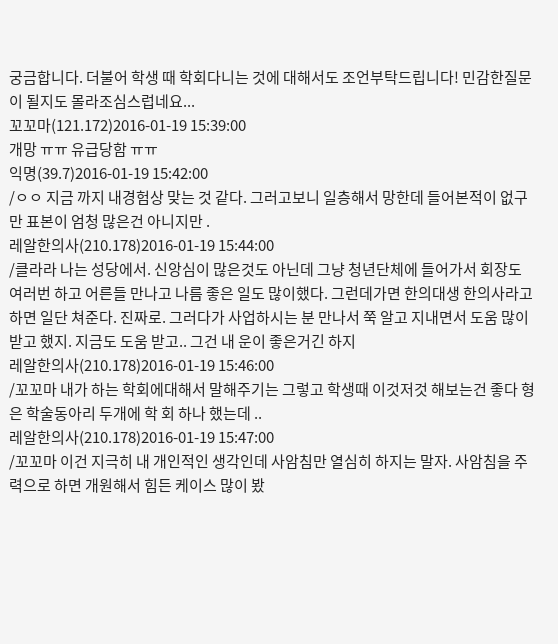궁금합니다. 더불어 학생 때 학회다니는 것에 대해서도 조언부탁드립니다! 민감한질문이 될지도 몰라조심스럽네요...
꼬꼬마(121.172)2016-01-19 15:39:00
개망 ㅠㅠ 유급당함 ㅠㅠ
익명(39.7)2016-01-19 15:42:00
/ㅇㅇ 지금 까지 내경험상 맞는 것 같다. 그러고보니 일층해서 망한데 들어본적이 없구만 표본이 엄청 많은건 아니지만 .
레알한의사(210.178)2016-01-19 15:44:00
/클라라 나는 성당에서. 신앙심이 많은것도 아닌데 그냥 청년단체에 들어가서 회장도 여러번 하고 어른들 만나고 나름 좋은 일도 많이했다. 그런데가면 한의대생 한의사라고 하면 일단 쳐준다. 진짜로. 그러다가 사업하시는 분 만나서 쭉 알고 지내면서 도움 많이 받고 했지. 지금도 도움 받고.. 그건 내 운이 좋은거긴 하지
레알한의사(210.178)2016-01-19 15:46:00
/꼬꼬마 내가 하는 학회에대해서 말해주기는 그렇고 학생때 이것저것 해보는건 좋다 형은 학술동아리 두개에 학 회 하나 했는데 ..
레알한의사(210.178)2016-01-19 15:47:00
/꼬꼬마 이건 지극히 내 개인적인 생각인데 사암침만 열심히 하지는 말자. 사암침을 주력으로 하면 개원해서 힘든 케이스 많이 봤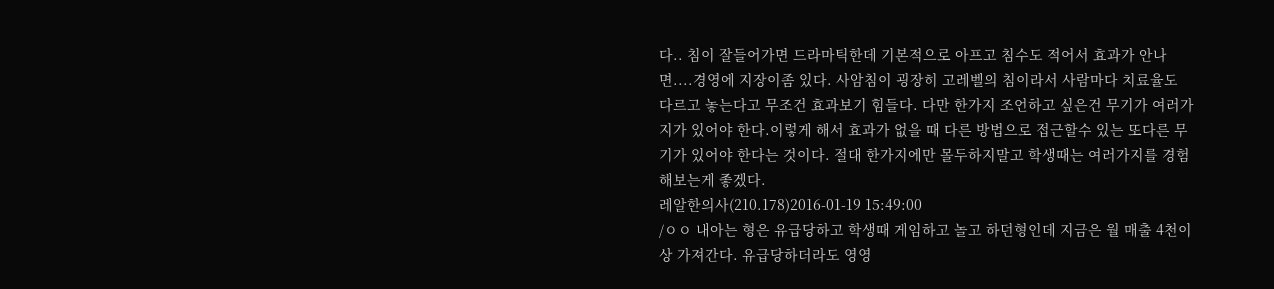다.. 침이 잘들어가면 드라마틱한데 기본적으로 아프고 침수도 적어서 효과가 안나면....경영에 지장이좀 있다. 사암침이 굉장히 고레벨의 침이라서 사람마다 치료율도 다르고 놓는다고 무조건 효과보기 힘들다. 다만 한가지 조언하고 싶은건 무기가 여러가지가 있어야 한다.이렇게 해서 효과가 없을 때 다른 방법으로 접근할수 있는 또다른 무기가 있어야 한다는 것이다. 절대 한가지에만 몰두하지말고 학생때는 여러가지를 경험해보는게 좋겠다.
레알한의사(210.178)2016-01-19 15:49:00
/ㅇㅇ 내아는 형은 유급당하고 학생때 게임하고 놀고 하던형인데 지금은 월 매출 4천이상 가져간다. 유급당하더라도 영영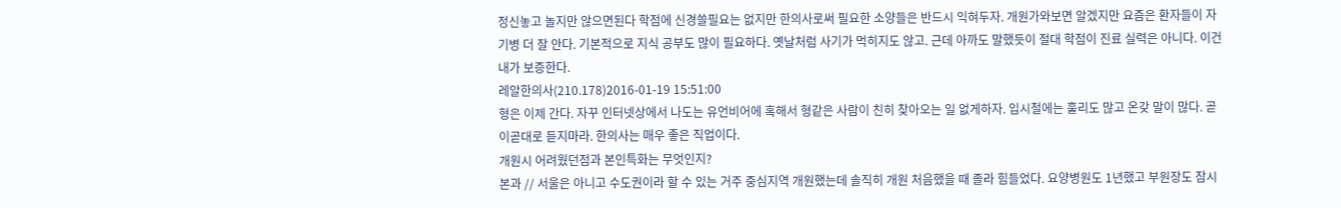정신놓고 놀지만 않으면된다 학점에 신경쓸필요는 없지만 한의사로써 필요한 소양들은 반드시 익혀두자. 개원가와보면 알겠지만 요즘은 환자들이 자기병 더 잘 안다. 기본적으로 지식 공부도 많이 필요하다. 옛날처럼 사기가 먹히지도 않고. 근데 아까도 말했듯이 절대 학점이 진료 실력은 아니다. 이건 내가 보증한다.
레알한의사(210.178)2016-01-19 15:51:00
형은 이제 간다. 자꾸 인터넷상에서 나도는 유언비어에 혹해서 형같은 사람이 친히 찾아오는 일 없게하자. 입시철에는 훌리도 많고 온갖 말이 많다. 곧이곧대로 듣지마라. 한의사는 매우 좋은 직업이다.
개원시 어려웠던점과 본인특화는 무엇인지?
본과 // 서울은 아니고 수도권이라 할 수 있는 거주 중심지역 개원했는데 솔직히 개원 처음했을 때 졸라 힘들었다. 요양병원도 1년했고 부원장도 잠시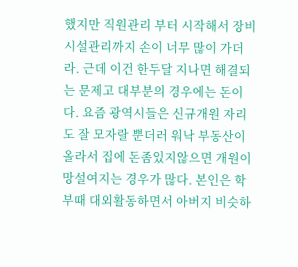했지만 직원관리 부터 시작해서 장비 시설관리까지 손이 너무 많이 가더라. 근데 이건 한두달 지나면 해결되는 문제고 대부분의 경우에는 돈이다. 요즘 광역시들은 신규개원 자리도 잘 모자랄 뿐더러 워낙 부동산이 올라서 집에 돈좀있지않으면 개원이 망설여지는 경우가 많다. 본인은 학부때 대외활동하면서 아버지 비슷하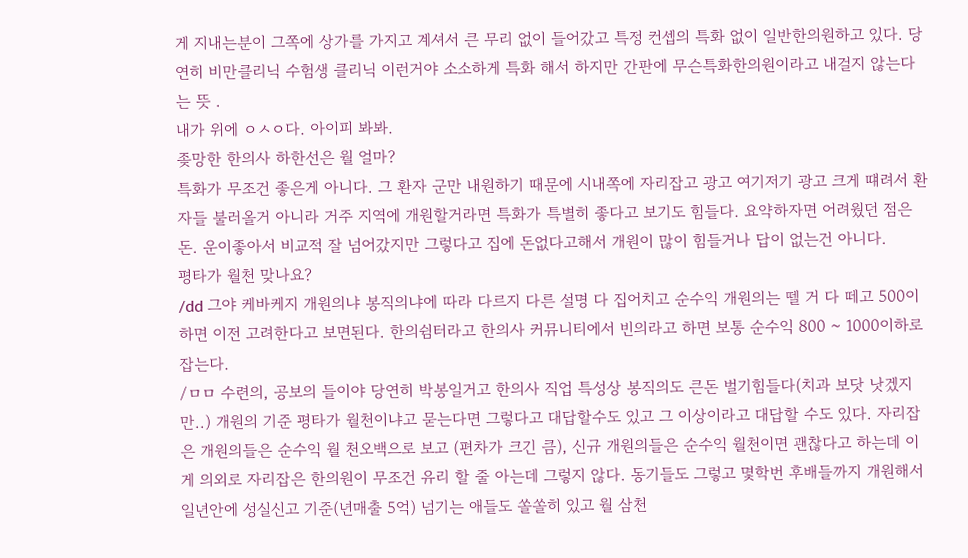게 지내는분이 그쪽에 상가를 가지고 계셔서 큰 무리 없이 들어갔고 특정 컨셉의 특화 없이 일반한의원하고 있다. 당연히 비만클리닉 수험생 클리닉 이런거야 소소하게 특화 해서 하지만 간판에 무슨특화한의원이라고 내걸지 않는다는 뜻 .
내가 위에 ㅇㅅㅇ다. 아이피 봐봐.
좆망한 한의사 하한선은 월 얼마?
특화가 무조건 좋은게 아니다. 그 환자 군만 내원하기 때문에 시내쪽에 자리잡고 광고 여기저기 광고 크게 떄려서 환자들 불러올거 아니라 거주 지역에 개원할거라면 특화가 특별히 좋다고 보기도 힘들다. 요약하자면 어려웠던 점은 돈. 운이좋아서 비교적 잘 넘어갔지만 그렇다고 집에 돈없다고해서 개원이 많이 힘들거나 답이 없는건 아니다.
평타가 월천 맞나요?
/dd 그야 케바케지 개원의냐 봉직의냐에 따라 다르지 다른 설명 다 집어치고 순수익 개원의는 뗄 거 다 떼고 500이하면 이전 고려한다고 보면된다. 한의쉼터라고 한의사 커뮤니티에서 빈의라고 하면 보통 순수익 800 ~ 1000이하로 잡는다.
/ㅁㅁ 수련의, 공보의 들이야 당연히 박봉일거고 한의사 직업 특성상 봉직의도 큰돈 벌기힘들다(치과 보닷 낫겠지만..) 개원의 기준 평타가 월천이냐고 묻는다면 그렇다고 대답할수도 있고 그 이상이라고 대답할 수도 있다. 자리잡은 개원의들은 순수익 월 천오백으로 보고 (편차가 크긴 큼), 신규 개원의들은 순수익 월천이면 괜찮다고 하는데 이게 의외로 자리잡은 한의원이 무조건 유리 할 줄 아는데 그렇지 않다. 동기들도 그렇고 몇학번 후배들까지 개원해서 일년안에 성실신고 기준(년매출 5억) 넘기는 애들도 쏠쏠히 있고 월 삼천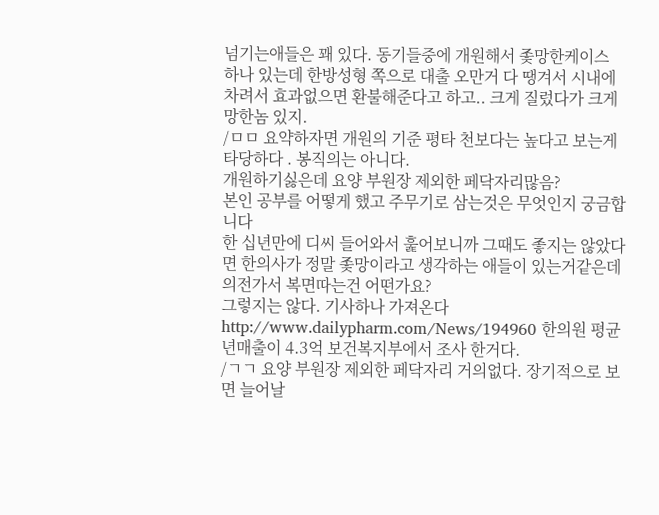넘기는애들은 꽤 있다. 동기들중에 개원해서 좇망한케이스 하나 있는데 한방성형 쪽으로 대출 오만거 다 땡겨서 시내에 차려서 효과없으면 환불해준다고 하고.. 크게 질렀다가 크게 망한놈 있지.
/ㅁㅁ 요약하자면 개원의 기준 평타 천보다는 높다고 보는게 타당하다 . 봉직의는 아니다.
개원하기싫은데 요양 부원장 제외한 페닥자리많음?
본인 공부를 어떻게 했고 주무기로 삼는것은 무엇인지 궁금합니다
한 십년만에 디씨 들어와서 훑어보니까 그때도 좋지는 않았다면 한의사가 정말 좇망이라고 생각하는 애들이 있는거같은데
의전가서 복면따는건 어떤가요?
그렇지는 않다. 기사하나 가져온다 http://www.dailypharm.com/News/194960 한의원 평균 년매출이 4.3억 보건복지부에서 조사 한거다.
/ㄱㄱ 요양 부원장 제외한 페닥자리 거의없다. 장기적으로 보면 늘어날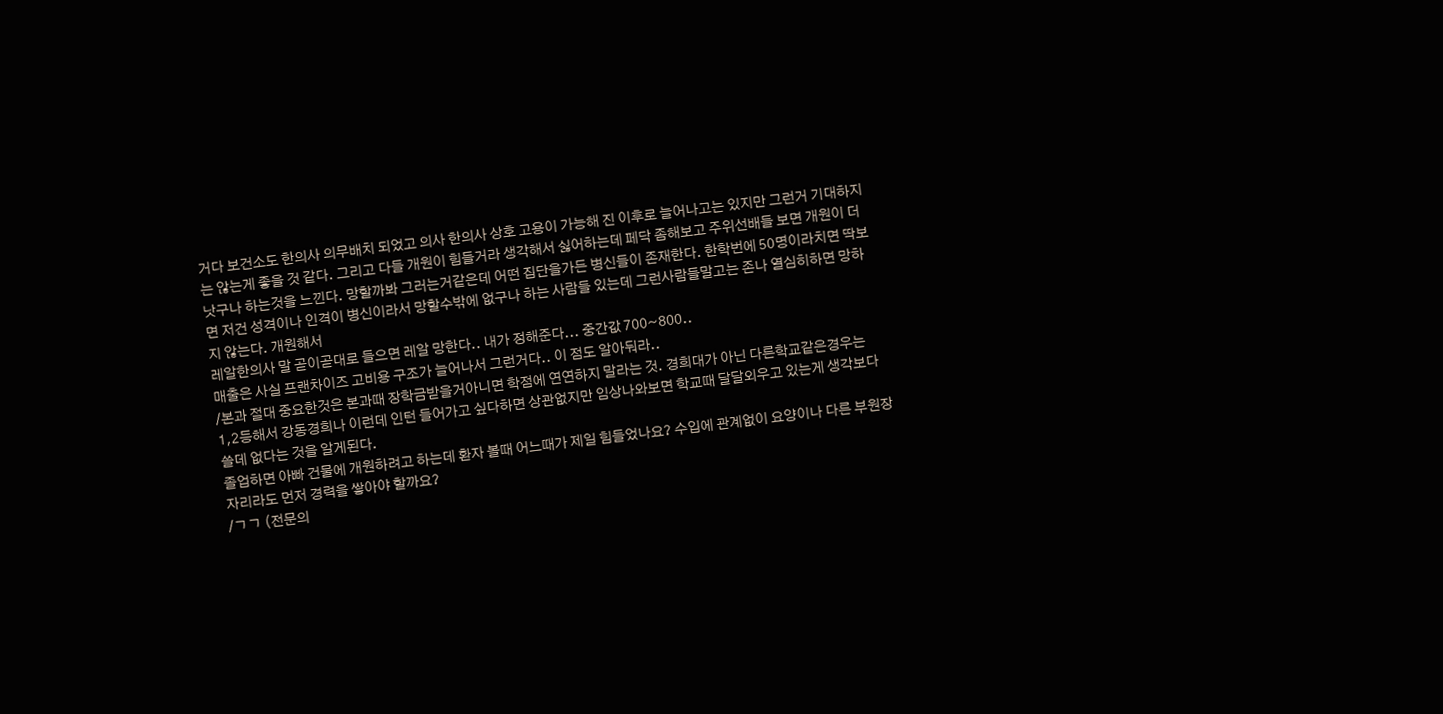거다 보건소도 한의사 의무배치 되었고 의사 한의사 상호 고용이 가능해 진 이후로 늘어나고는 있지만 그런거 기대하지는 않는게 좋을 것 같다. 그리고 다들 개원이 힘들거라 생각해서 싫어하는데 페닥 좀해보고 주위선배들 보면 개원이 더 낫구나 하는것을 느낀다. 망할까봐 그러는거같은데 어떤 집단을가든 병신들이 존재한다. 한학번에 50명이라치면 딱보면 저건 성격이나 인격이 병신이라서 망할수밖에 없구나 하는 사람들 있는데 그런사람들말고는 존나 열심히하면 망하지 않는다. 개원해서
레알한의사 말 곧이곧대로 들으면 레알 망한다.. 내가 정해준다... 중간값 700~800..
매출은 사실 프랜차이즈 고비용 구조가 늘어나서 그런거다.. 이 점도 알아둬라..
/본과 절대 중요한것은 본과때 장학금받을거아니면 학점에 연연하지 말라는 것. 경희대가 아닌 다른학교같은경우는 1,2등해서 강동경희나 이런데 인턴 들어가고 싶다하면 상관없지만 임상나와보면 학교때 달달외우고 있는게 생각보다 쓸데 없다는 것을 알게된다.
졸업하면 아빠 건물에 개원하려고 하는데 환자 볼때 어느때가 제일 힘들었나요? 수입에 관계없이 요양이나 다른 부원장자리라도 먼저 경력을 쌓아야 할까요?
/ㄱㄱ (전문의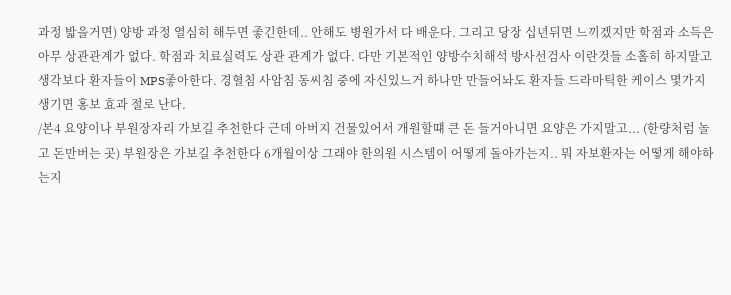과정 밟을거면) 양방 과정 열심히 해두면 좋긴한데.. 안해도 병원가서 다 배운다. 그리고 당장 십년뒤면 느끼겠지만 학점과 소득은 아무 상관관계가 없다. 학점과 치료실력도 상관 관계가 없다. 다만 기본적인 양방수치해석 방사선검사 이란것들 소홀히 하지말고 생각보다 환자들이 MPS좋아한다. 경혈침 사암침 동씨침 중에 자신있느거 하나만 만들어놔도 환자들 드라마틱한 케이스 몇가지 생기면 홍보 효과 절로 난다.
/본4 요양이나 부원장자리 가보길 추천한다 근데 아버지 건물있어서 개원할떄 큰 돈 들거아니면 요양은 가지말고... (한량처럼 놀고 돈만버는 곳) 부원장은 가보길 추천한다 6개월이상 그래야 한의원 시스템이 어떻게 돌아가는지.. 뭐 자보환자는 어떻게 해야하는지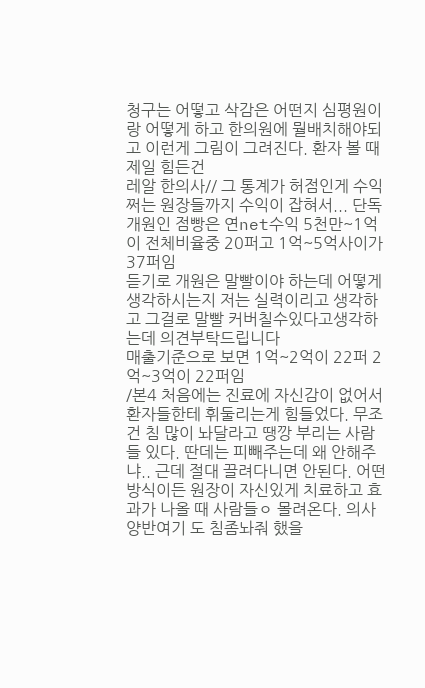청구는 어떻고 삭감은 어떤지 심평원이랑 어떻게 하고 한의원에 뭘배치해야되고 이런게 그림이 그려진다. 환자 볼 때 제일 힘든건
레알 한의사// 그 통계가 허점인게 수익쩌는 원장들까지 수익이 잡혀서... 단독개원인 점빵은 연net수익 5천만~1억이 전체비율중 20퍼고 1억~5억사이가 37퍼임
듣기로 개원은 말빨이야 하는데 어떻게 생각하시는지 저는 실력이리고 생각하고 그걸로 말빨 커버칠수있다고생각하는데 의견부탁드립니다
매출기준으로 보면 1억~2억이 22퍼 2억~3억이 22퍼임
/본4 처음에는 진료에 자신감이 없어서 환자들한테 휘둘리는게 힘들었다. 무조건 침 많이 놔달라고 땡깡 부리는 사람들 있다. 딴데는 피빼주는데 왜 안해주냐.. 근데 절대 끌려다니면 안된다. 어떤방식이든 원장이 자신있게 치료하고 효과가 나올 때 사람들ㅇ 몰려온다. 의사양반여기 도 침좀놔줘 했을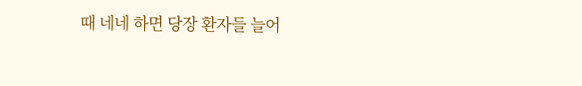때 네네 하면 당장 환자들 늘어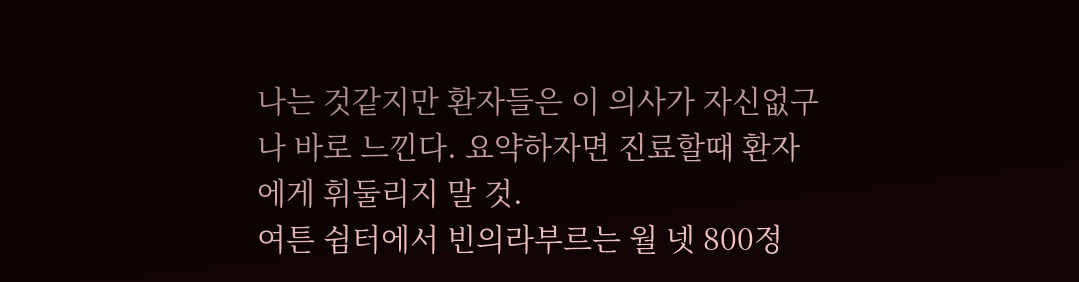나는 것같지만 환자들은 이 의사가 자신없구나 바로 느낀다. 요약하자면 진료할때 환자에게 휘둘리지 말 것.
여튼 쉼터에서 빈의라부르는 월 넷 800정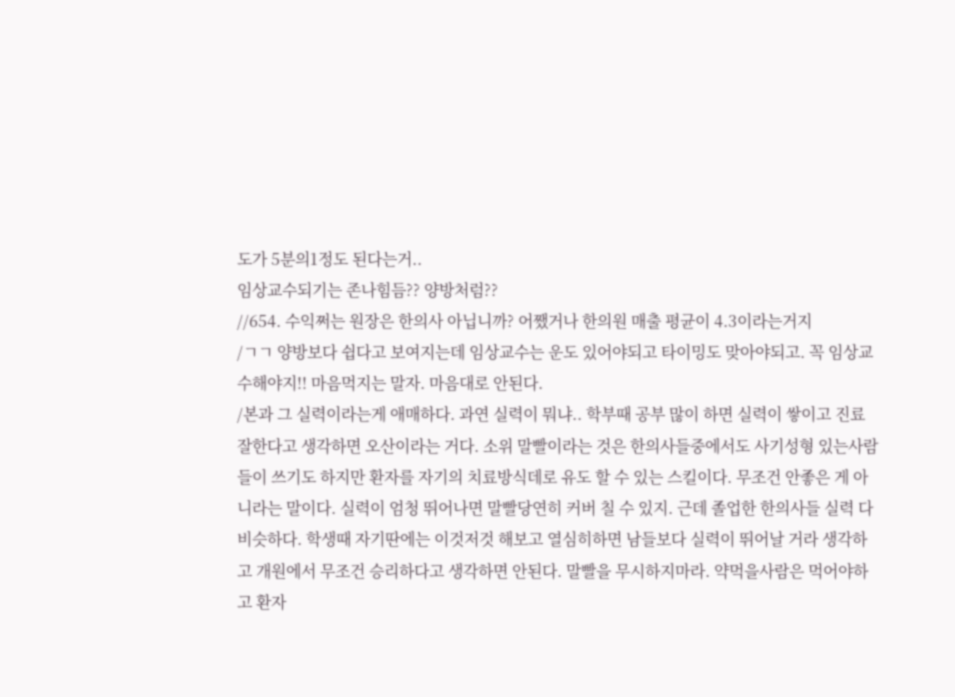도가 5분의1정도 된다는거..
임상교수되기는 존나힘듬?? 양방처럼??
//654. 수익쩌는 원장은 한의사 아닙니까? 어쨌거나 한의원 매출 평균이 4.3이라는거지
/ㄱㄱ 양방보다 쉽다고 보여지는데 임상교수는 운도 있어야되고 타이밍도 맞아야되고. 꼭 임상교수해야지!! 마음먹지는 말자. 마음대로 안된다.
/본과 그 실력이라는게 애매하다. 과연 실력이 뭐냐.. 학부때 공부 많이 하면 실력이 쌓이고 진료 잘한다고 생각하면 오산이라는 거다. 소위 말빨이라는 것은 한의사들중에서도 사기성형 있는사람들이 쓰기도 하지만 환자를 자기의 치료방식데로 유도 할 수 있는 스킬이다. 무조건 안좋은 게 아니라는 말이다. 실력이 엄청 뛰어나면 말빨당연히 커버 칠 수 있지. 근데 졸업한 한의사들 실력 다 비슷하다. 학생때 자기딴에는 이것저것 해보고 열심히하면 남들보다 실력이 뛰어날 거라 생각하고 개원에서 무조건 승리하다고 생각하면 안된다. 말빨을 무시하지마라. 약먹을사람은 먹어야하고 환자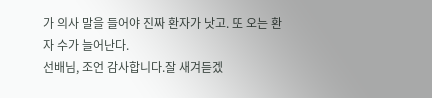가 의사 말을 들어야 진짜 환자가 낫고. 또 오는 환자 수가 늘어난다.
선배님, 조언 감사합니다.잘 새겨듣겠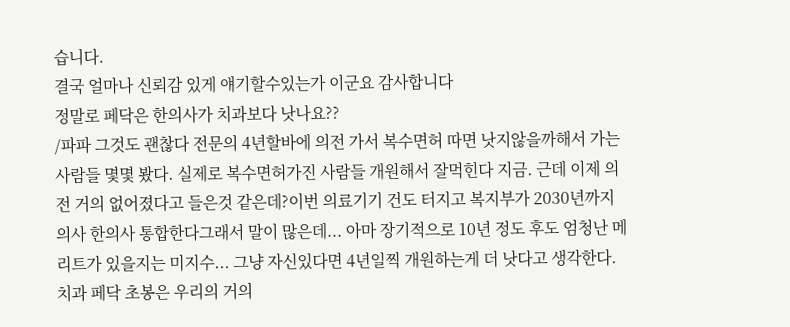습니다.
결국 얼마나 신뢰감 있게 얘기할수있는가 이군요 감사합니다
정말로 페닥은 한의사가 치과보다 낫나요??
/파파 그것도 괜찮다 전문의 4년할바에 의전 가서 복수면허 따면 낫지않을까해서 가는사람들 몇몇 봤다. 실제로 복수면허가진 사람들 개원해서 잘먹힌다 지금. 근데 이제 의전 거의 없어졌다고 들은것 같은데?이번 의료기기 건도 터지고 복지부가 2030년까지 의사 한의사 통합한다그래서 말이 많은데... 아마 장기적으로 10년 정도 후도 엄청난 메리트가 있을지는 미지수... 그냥 자신있다면 4년일찍 개원하는게 더 낫다고 생각한다.
치과 페닥 초봉은 우리의 거의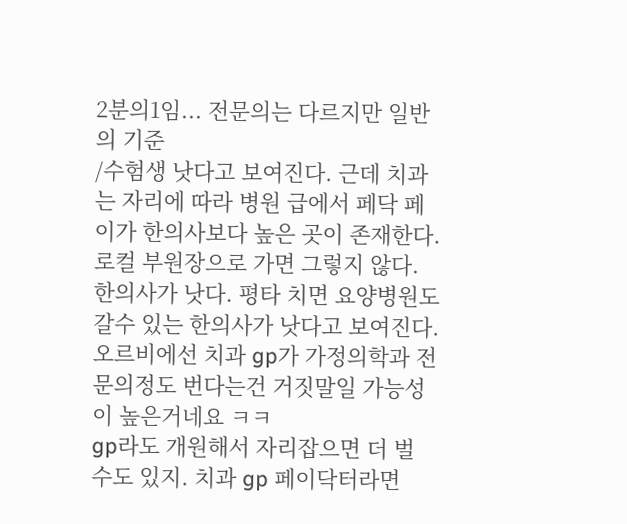2분의1임... 전문의는 다르지만 일반의 기준
/수험생 낫다고 보여진다. 근데 치과는 자리에 따라 병원 급에서 페닥 페이가 한의사보다 높은 곳이 존재한다. 로컬 부원장으로 가면 그렇지 않다. 한의사가 낫다. 평타 치면 요양병원도 갈수 있는 한의사가 낫다고 보여진다.
오르비에선 치과 gp가 가정의학과 전문의정도 번다는건 거짓말일 가능성이 높은거네요 ㅋㅋ
gp라도 개원해서 자리잡으면 더 벌 수도 있지. 치과 gp 페이닥터라면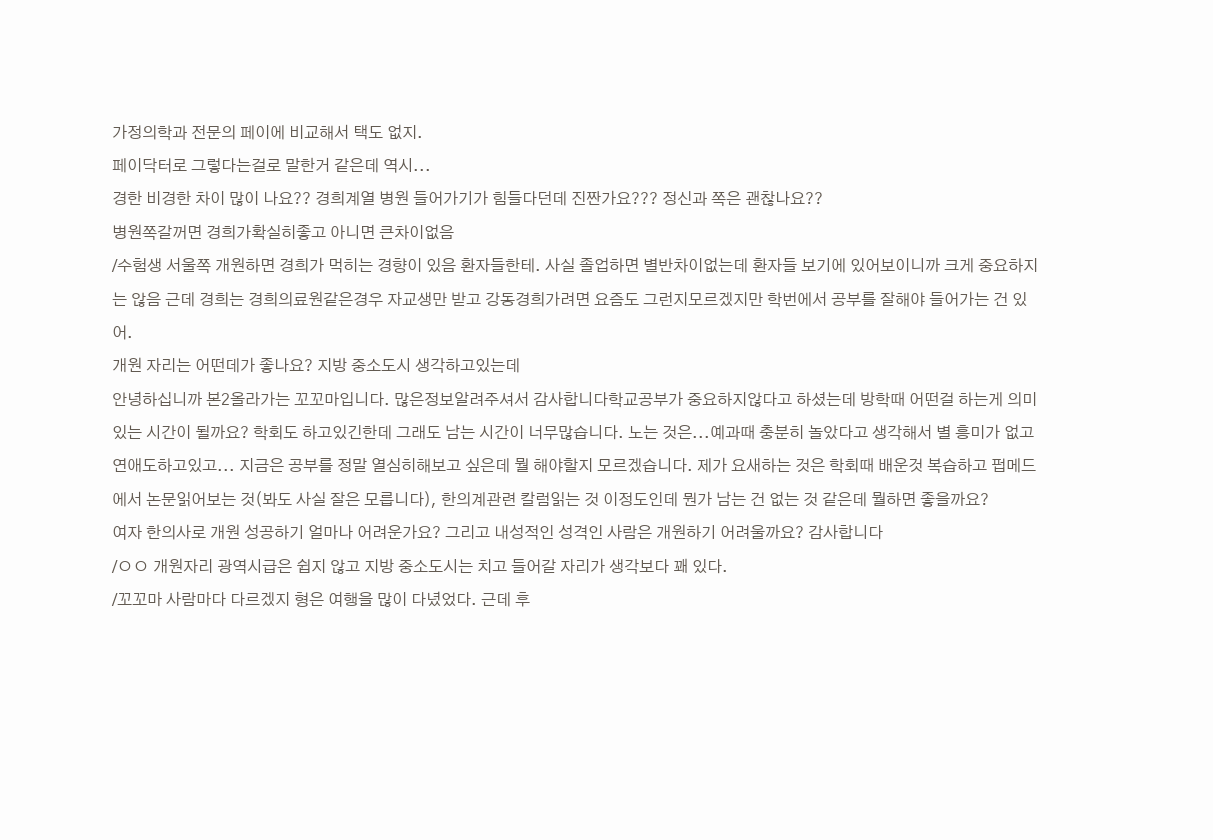가정의학과 전문의 페이에 비교해서 택도 없지.
페이닥터로 그렇다는걸로 말한거 같은데 역시...
경한 비경한 차이 많이 나요?? 경희계열 병원 들어가기가 힘들다던데 진짠가요??? 정신과 쪽은 괜찮나요??
병원쪽갈꺼면 경희가확실히좋고 아니면 큰차이없음
/수험생 서울쪽 개원하면 경희가 먹히는 경향이 있음 환자들한테. 사실 졸업하면 별반차이없는데 환자들 보기에 있어보이니까 크게 중요하지는 않음 근데 경희는 경희의료원같은경우 자교생만 받고 강동경희가려면 요즘도 그런지모르겠지만 학번에서 공부를 잘해야 들어가는 건 있어.
개원 자리는 어떤데가 좋나요? 지방 중소도시 생각하고있는데
안녕하십니까 본2올라가는 꼬꼬마입니다. 많은정보알려주셔서 감사합니다학교공부가 중요하지않다고 하셨는데 방학때 어떤걸 하는게 의미있는 시간이 될까요? 학회도 하고있긴한데 그래도 남는 시간이 너무많습니다. 노는 것은...예과때 충분히 놀았다고 생각해서 별 흥미가 없고 연애도하고있고... 지금은 공부를 정말 열심히해보고 싶은데 뭘 해야할지 모르겠습니다. 제가 요새하는 것은 학회때 배운것 복습하고 펍메드에서 논문읽어보는 것(봐도 사실 잘은 모릅니다), 한의계관련 칼럼읽는 것 이정도인데 뭔가 남는 건 없는 것 같은데 뭘하면 좋을까요?
여자 한의사로 개원 성공하기 얼마나 어려운가요? 그리고 내성적인 성격인 사람은 개원하기 어려울까요? 감사합니다
/ㅇㅇ 개원자리 광역시급은 쉽지 않고 지방 중소도시는 치고 들어갈 자리가 생각보다 꽤 있다.
/꼬꼬마 사람마다 다르겠지 형은 여행을 많이 다녔었다. 근데 후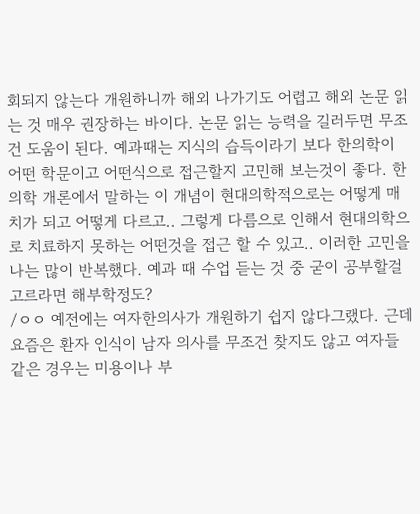회되지 않는다 개원하니까 해외 나가기도 어렵고 해외 논문 읽는 것 매우 권장하는 바이다. 논문 읽는 능력을 길러두면 무조건 도움이 된다. 예과때는 지식의 습득이라기 보다 한의학이 어떤 학문이고 어떤식으로 접근할지 고민해 보는것이 좋다. 한의학 개론에서 말하는 이 개념이 현대의학적으로는 어떻게 매치가 되고 어떻게 다르고.. 그렇게 다름으로 인해서 현대의학으로 치료하지 못하는 어떤것을 접근 할 수 있고.. 이러한 고민을 나는 많이 반복했다. 예과 때 수업 듣는 것 중 굳이 공부할걸 고르라면 해부학정도?
/ㅇㅇ 예전에는 여자한의사가 개원하기 쉽지 않다그랬다. 근데 요즘은 환자 인식이 남자 의사를 무조건 찾지도 않고 여자들 같은 경우는 미용이나 부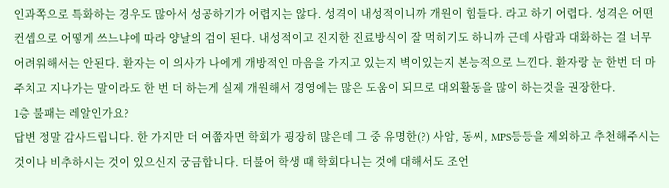인과쪽으로 특화하는 경우도 많아서 성공하기가 어렵지는 않다. 성격이 내성적이니까 개원이 힘들다. 라고 하기 어렵다. 성격은 어떤컨셉으로 어떻게 쓰느냐에 따라 양날의 검이 된다. 내성적이고 진지한 진료방식이 잘 먹히기도 하니까 근데 사람과 대화하는 걸 너무 어려워해서는 안된다. 환자는 이 의사가 나에게 개방적인 마음을 가지고 있는지 벽이있는지 본능적으로 느낀다. 환자랑 눈 한번 더 마주치고 지나가는 말이라도 한 번 더 하는게 실제 개원해서 경영에는 많은 도움이 되므로 대외활동을 많이 하는것을 권장한다.
1층 불패는 레알인가요?
답변 정말 감사드립니다. 한 가지만 더 여쭙자면 학회가 굉장히 많은데 그 중 유명한(?) 사암, 동씨, MPS등등을 제외하고 추천해주시는 것이나 비추하시는 것이 있으신지 궁금합니다. 더불어 학생 때 학회다니는 것에 대해서도 조언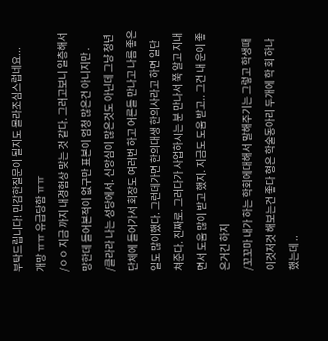부탁드립니다! 민감한질문이 될지도 몰라조심스럽네요...
개망 ㅠㅠ 유급당함 ㅠㅠ
/ㅇㅇ 지금 까지 내경험상 맞는 것 같다. 그러고보니 일층해서 망한데 들어본적이 없구만 표본이 엄청 많은건 아니지만 .
/클라라 나는 성당에서. 신앙심이 많은것도 아닌데 그냥 청년단체에 들어가서 회장도 여러번 하고 어른들 만나고 나름 좋은 일도 많이했다. 그런데가면 한의대생 한의사라고 하면 일단 쳐준다. 진짜로. 그러다가 사업하시는 분 만나서 쭉 알고 지내면서 도움 많이 받고 했지. 지금도 도움 받고.. 그건 내 운이 좋은거긴 하지
/꼬꼬마 내가 하는 학회에대해서 말해주기는 그렇고 학생때 이것저것 해보는건 좋다 형은 학술동아리 두개에 학 회 하나 했는데 ..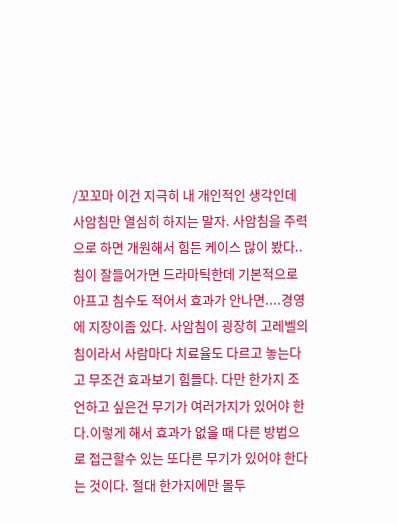/꼬꼬마 이건 지극히 내 개인적인 생각인데 사암침만 열심히 하지는 말자. 사암침을 주력으로 하면 개원해서 힘든 케이스 많이 봤다.. 침이 잘들어가면 드라마틱한데 기본적으로 아프고 침수도 적어서 효과가 안나면....경영에 지장이좀 있다. 사암침이 굉장히 고레벨의 침이라서 사람마다 치료율도 다르고 놓는다고 무조건 효과보기 힘들다. 다만 한가지 조언하고 싶은건 무기가 여러가지가 있어야 한다.이렇게 해서 효과가 없을 때 다른 방법으로 접근할수 있는 또다른 무기가 있어야 한다는 것이다. 절대 한가지에만 몰두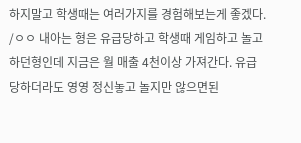하지말고 학생때는 여러가지를 경험해보는게 좋겠다.
/ㅇㅇ 내아는 형은 유급당하고 학생때 게임하고 놀고 하던형인데 지금은 월 매출 4천이상 가져간다. 유급당하더라도 영영 정신놓고 놀지만 않으면된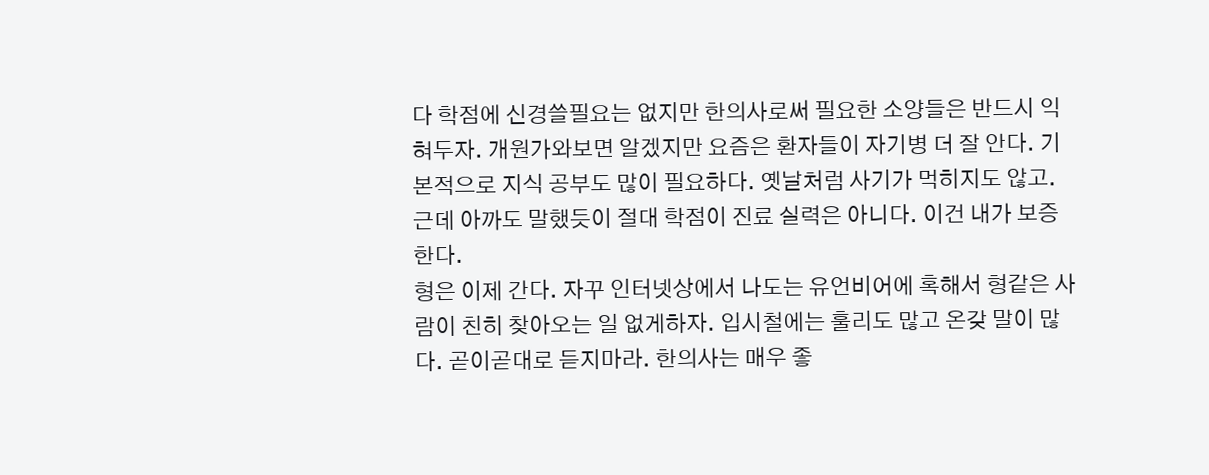다 학점에 신경쓸필요는 없지만 한의사로써 필요한 소양들은 반드시 익혀두자. 개원가와보면 알겠지만 요즘은 환자들이 자기병 더 잘 안다. 기본적으로 지식 공부도 많이 필요하다. 옛날처럼 사기가 먹히지도 않고. 근데 아까도 말했듯이 절대 학점이 진료 실력은 아니다. 이건 내가 보증한다.
형은 이제 간다. 자꾸 인터넷상에서 나도는 유언비어에 혹해서 형같은 사람이 친히 찾아오는 일 없게하자. 입시철에는 훌리도 많고 온갖 말이 많다. 곧이곧대로 듣지마라. 한의사는 매우 좋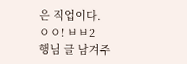은 직업이다.
ㅇㅇ! ㅂㅂ2
행님 글 남겨주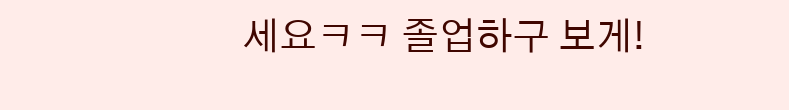세요ㅋㅋ 졸업하구 보게!